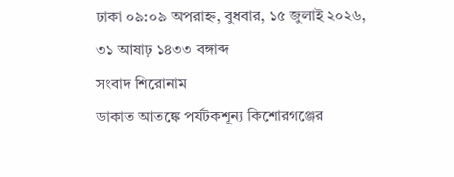ঢাকা ০৯:০৯ অপরাহ্ন, বুধবার, ১৫ জুলাই ২০২৬, ৩১ আষাঢ় ১৪৩৩ বঙ্গাব্দ
সংবাদ শিরোনাম
ডাকাত আতঙ্কে পর্যটকশূন্য কিশোরগঞ্জের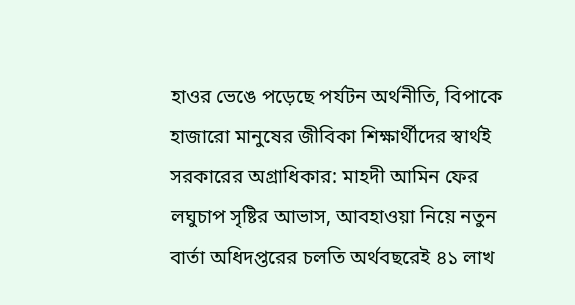হাওর ভেঙে পড়েছে পর্যটন অর্থনীতি, বিপাকে হাজারো মানুষের জীবিকা শিক্ষার্থীদের স্বার্থই সরকারের অগ্রাধিকার: মাহদী আমিন ফের লঘুচাপ সৃষ্টির আভাস, আবহাওয়া নিয়ে নতুন বার্তা অধিদপ্তরের চলতি অর্থবছরেই ৪১ লাখ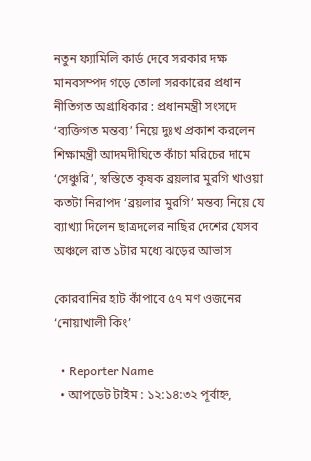নতুন ফ্যামিলি কার্ড দেবে সরকার দক্ষ মানবসম্পদ গড়ে তোলা সরকারের প্রধান নীতিগত অগ্রাধিকার : প্রধানমন্ত্রী সংসদে ‘ব্যক্তিগত মন্তব্য’ নিয়ে দুঃখ প্রকাশ করলেন শিক্ষামন্ত্রী আদমদীঘিতে কাঁচা মরিচের দামে ‘সেঞ্চুরি’, স্বস্তিতে কৃষক ব্রয়লার মুরগি খাওয়া কতটা নিরাপদ ‘ব্রয়লার মুরগি’ মন্তব্য নিয়ে যে ব্যাখ্যা দিলেন ছাত্রদলের নাছির দেশের যেসব অঞ্চলে রাত ১টার মধ্যে ঝড়ের আভাস

কোরবানির হাট কাঁপাবে ৫৭ মণ ওজনের ‘নোয়াখালী কিং’

  • Reporter Name
  • আপডেট টাইম : ১২:১৪:৩২ পূর্বাহ্ন,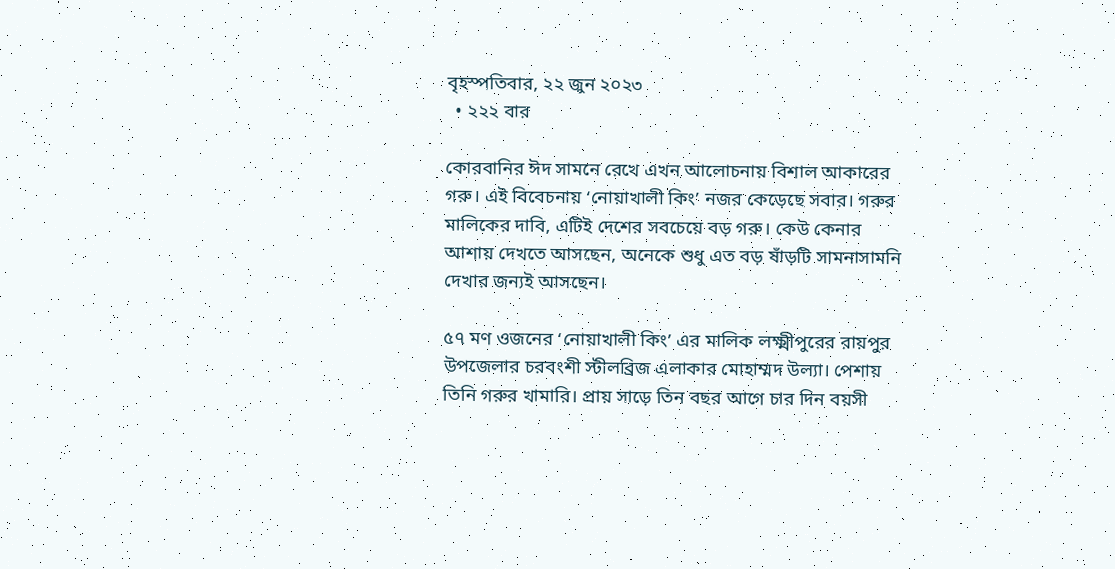বৃহস্পতিবার, ২২ জুন ২০২৩
  • ২২২ বার

কোরবানির ঈদ সামনে রেখে এখন আলোচনায় বিশাল আকারের গরু। এই বিবেচনায় ‘নোয়াখালী কিং’ নজর কেড়েছে সবার। গরুর মালিকের দাবি, এটিই দেশের সবচেয়ে বড় গরু। কেউ কেনার আশায় দেখতে আসছেন, অনেকে শুধু এত বড় ষাঁড়টি সামনাসামনি দেখার জন্যই আসছেন।

৫৭ মণ ওজনের ‘নোয়াখালী কিং’ এর মালিক লক্ষ্মীপুরের রায়পুর উপজেলার চরবংশী স্টীলব্রিজ এলাকার মোহাম্মদ উল্যা। পেশায় তিনি গরুর খামারি। প্রায় সাড়ে তিন বছর আগে চার দিন বয়সী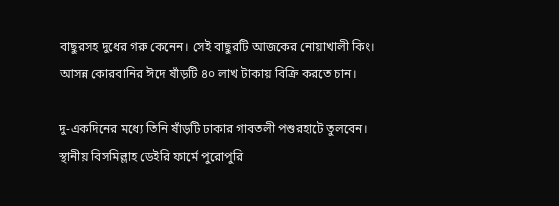বাছুরসহ দুধের গরু কেনেন। সেই বাছুরটি আজকের নোয়াখালী কিং। আসন্ন কোরবানির ঈদে ষাঁড়টি ৪০ লাখ টাকায় বিক্রি করতে চান।

দু-একদিনের মধ্যে তিনি ষাঁড়টি ঢাকার গাবতলী পশুরহাটে তুলবেন। স্থানীয় বিসমিল্লাহ ডেইরি ফার্মে পুরোপুরি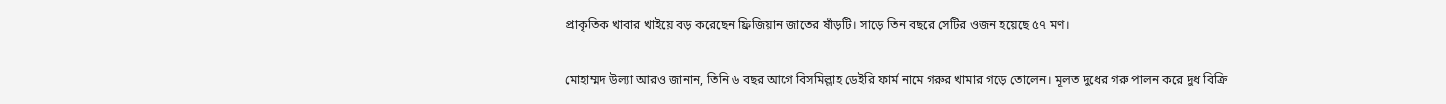প্রাকৃতিক খাবার খাইয়ে বড় করেছেন ফ্রিজিয়ান জাতের ষাঁড়টি। সাড়ে তিন বছরে সেটির ওজন হয়েছে ৫৭ মণ।

মোহাম্মদ উল্যা আরও জানান, তিনি ৬ বছর আগে বিসমিল্লাহ ডেইরি ফার্ম নামে গরুর খামার গড়ে তোলেন। মূলত দুধের গরু পালন করে দুধ বিক্রি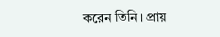করেন তিনি। প্রায়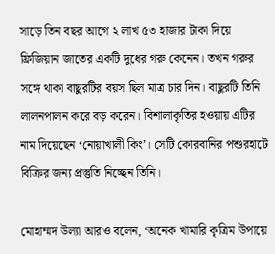সাড়ে তিন বছর আগে ২ লাখ ৫৩ হাজার টাকা দিয়ে ফ্রিজিয়ান জাতের একটি দুধের গরু কেনেন। তখন গরুর সঙ্গে থাকা বাছুরটির বয়স ছিল মাত্র চার দিন। বাছুরটি তিনি লালনপালন করে বড় করেন। বিশালাকৃতির হওয়ায় এটির নাম দিয়েছেন ‘নোয়াখালী কিং’। সেটি কোরবানির পশুরহাটে বিক্রির জন্য প্রস্তুতি নিচ্ছেন তিনি।

মোহাম্মদ উল্যা আরও বলেন, ‘অনেক খামারি কৃত্রিম উপায়ে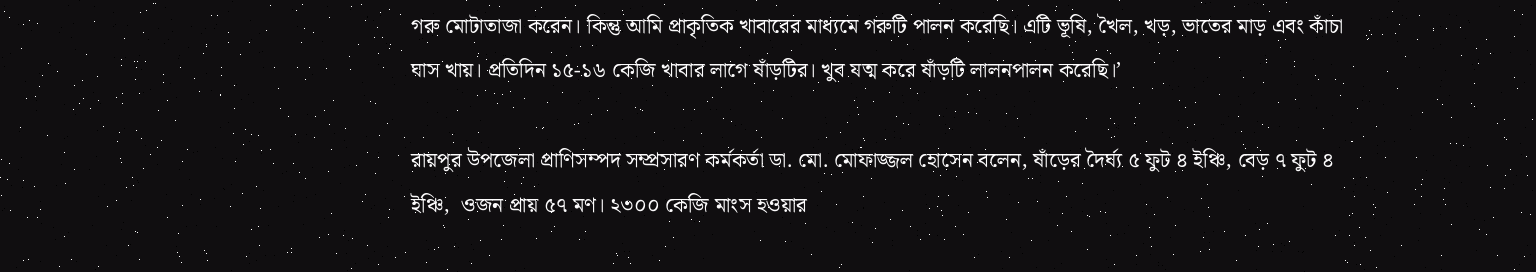গরু মোটাতাজা করেন। কিন্তু আমি প্রাকৃতিক খাবারের মাধ্যমে গরুটি পালন করেছি। এটি ভূষি, খৈল, খড়, ভাতের মাড় এবং কাঁচা ঘাস খায়। প্রতিদিন ১৫-১৬ কেজি খাবার লাগে ষাঁড়টির। খুব যত্ম করে ষাঁড়টি লালনপালন করেছি।’

রায়পুর উপজেলা প্রাণিসম্পদ সম্প্রসারণ কর্মকর্তা ডা. মো. মোফাজ্জল হোসেন বলেন, ষাঁড়ের দৈর্ঘ্য ৫ ফুট ৪ ইঞ্চি, বেড় ৭ ফুট ৪ ইঞ্চি,  ওজন প্রায় ৫৭ মণ। ২৩০০ কেজি মাংস হওয়ার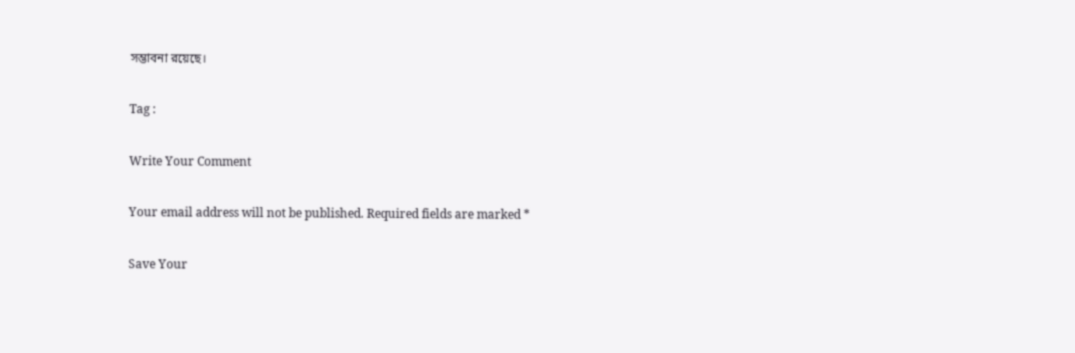সম্ভাবনা রয়েছে।

Tag :

Write Your Comment

Your email address will not be published. Required fields are marked *

Save Your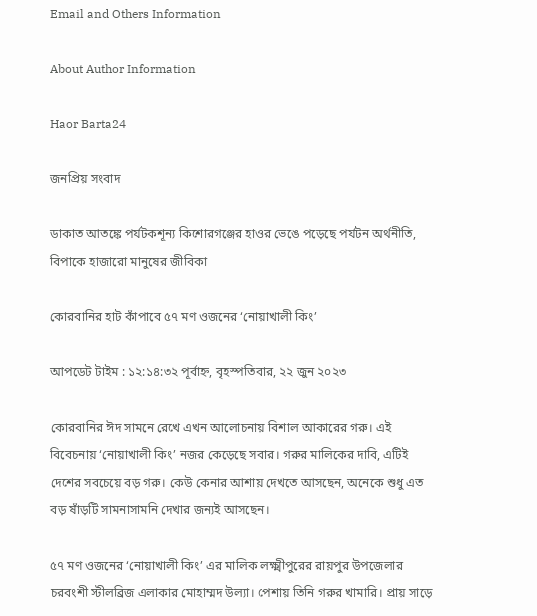Email and Others Information

About Author Information

Haor Barta24

জনপ্রিয় সংবাদ

ডাকাত আতঙ্কে পর্যটকশূন্য কিশোরগঞ্জের হাওর ভেঙে পড়েছে পর্যটন অর্থনীতি, বিপাকে হাজারো মানুষের জীবিকা

কোরবানির হাট কাঁপাবে ৫৭ মণ ওজনের ‘নোয়াখালী কিং’

আপডেট টাইম : ১২:১৪:৩২ পূর্বাহ্ন, বৃহস্পতিবার, ২২ জুন ২০২৩

কোরবানির ঈদ সামনে রেখে এখন আলোচনায় বিশাল আকারের গরু। এই বিবেচনায় ‘নোয়াখালী কিং’ নজর কেড়েছে সবার। গরুর মালিকের দাবি, এটিই দেশের সবচেয়ে বড় গরু। কেউ কেনার আশায় দেখতে আসছেন, অনেকে শুধু এত বড় ষাঁড়টি সামনাসামনি দেখার জন্যই আসছেন।

৫৭ মণ ওজনের ‘নোয়াখালী কিং’ এর মালিক লক্ষ্মীপুরের রায়পুর উপজেলার চরবংশী স্টীলব্রিজ এলাকার মোহাম্মদ উল্যা। পেশায় তিনি গরুর খামারি। প্রায় সাড়ে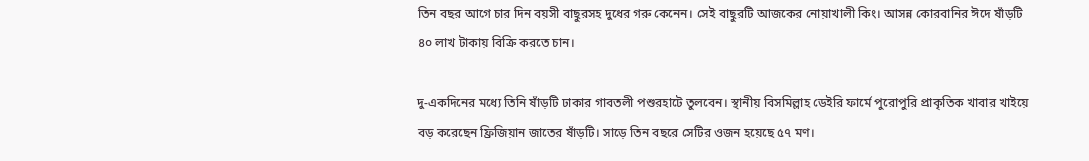তিন বছর আগে চার দিন বয়সী বাছুরসহ দুধের গরু কেনেন। সেই বাছুরটি আজকের নোয়াখালী কিং। আসন্ন কোরবানির ঈদে ষাঁড়টি ৪০ লাখ টাকায় বিক্রি করতে চান।

দু-একদিনের মধ্যে তিনি ষাঁড়টি ঢাকার গাবতলী পশুরহাটে তুলবেন। স্থানীয় বিসমিল্লাহ ডেইরি ফার্মে পুরোপুরি প্রাকৃতিক খাবার খাইয়ে বড় করেছেন ফ্রিজিয়ান জাতের ষাঁড়টি। সাড়ে তিন বছরে সেটির ওজন হয়েছে ৫৭ মণ।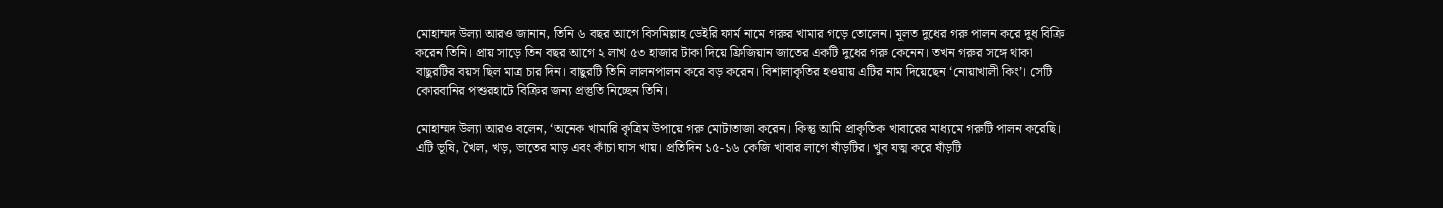মোহাম্মদ উল্যা আরও জানান, তিনি ৬ বছর আগে বিসমিল্লাহ ডেইরি ফার্ম নামে গরুর খামার গড়ে তোলেন। মূলত দুধের গরু পালন করে দুধ বিক্রি করেন তিনি। প্রায় সাড়ে তিন বছর আগে ২ লাখ ৫৩ হাজার টাকা দিয়ে ফ্রিজিয়ান জাতের একটি দুধের গরু কেনেন। তখন গরুর সঙ্গে থাকা বাছুরটির বয়স ছিল মাত্র চার দিন। বাছুরটি তিনি লালনপালন করে বড় করেন। বিশালাকৃতির হওয়ায় এটির নাম দিয়েছেন ‘নোয়াখালী কিং’। সেটি কোরবানির পশুরহাটে বিক্রির জন্য প্রস্তুতি নিচ্ছেন তিনি।

মোহাম্মদ উল্যা আরও বলেন, ‘অনেক খামারি কৃত্রিম উপায়ে গরু মোটাতাজা করেন। কিন্তু আমি প্রাকৃতিক খাবারের মাধ্যমে গরুটি পালন করেছি। এটি ভূষি, খৈল, খড়, ভাতের মাড় এবং কাঁচা ঘাস খায়। প্রতিদিন ১৫-১৬ কেজি খাবার লাগে ষাঁড়টির। খুব যত্ম করে ষাঁড়টি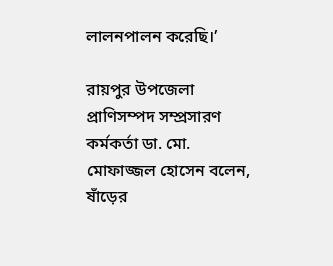লালনপালন করেছি।’

রায়পুর উপজেলা প্রাণিসম্পদ সম্প্রসারণ কর্মকর্তা ডা. মো. মোফাজ্জল হোসেন বলেন, ষাঁড়ের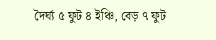দৈর্ঘ্য ৫ ফুট ৪ ইঞ্চি, বেড় ৭ ফুট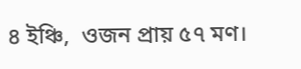৪ ইঞ্চি,  ওজন প্রায় ৫৭ মণ।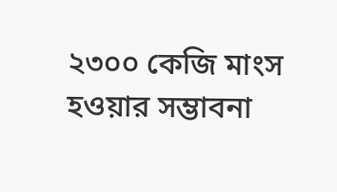২৩০০ কেজি মাংস হওয়ার সম্ভাবনা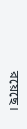রয়েছে।